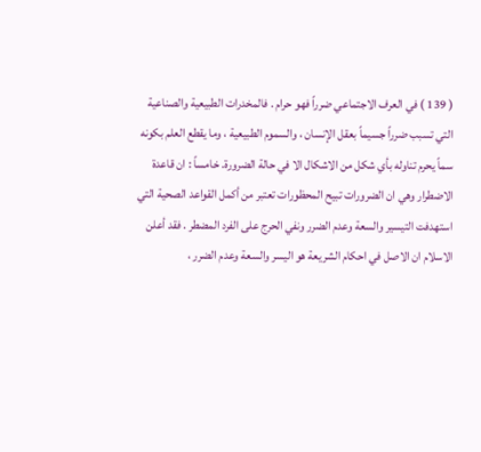( 139 ) في العرف الاجتماعي ضرراً فهو حرام . فالمخدرات الطبيعية والصناعية التي تسبب ضرراً جسيماً بعقل الإنسان ، والسموم الطبيعية ، وما يقطع العلم بكونه سماً يحرم تناوله بأي شكل من الاشكال الا في حالة الضرورة. خامساً : ان قاعدة الاضطرار وهي ان الضرورات تبيح المحظورات تعتبر من أكمل القواعد الصحية التي استهدفت التيسير والسعة وعدم الضرر ونفي الحرج على الفرد المضطر . فقد أعلن الاسلام ان الاصل في احكام الشريعة هو اليسر والسعة وعدم الضرر ،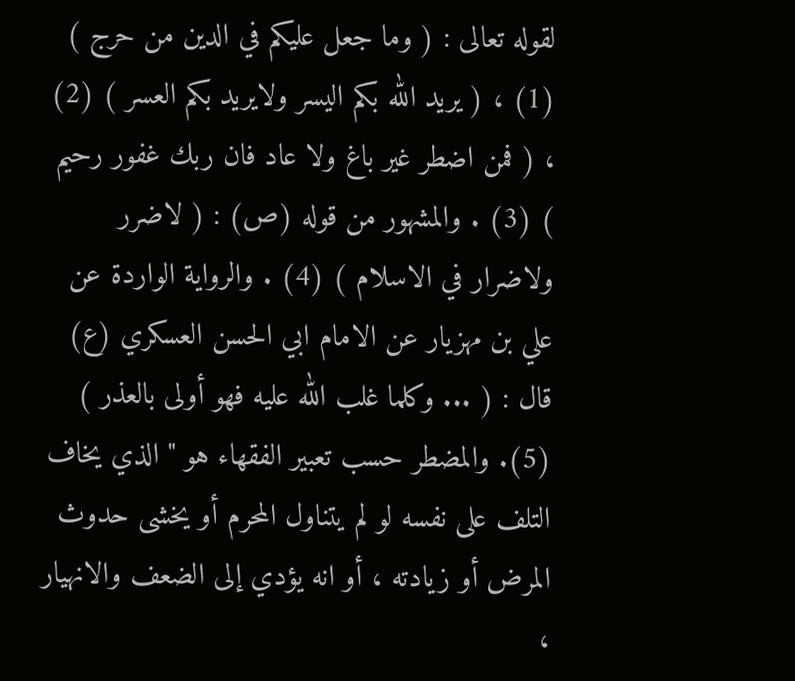لقوله تعالى : ( وما جعل عليكم في الدين من حرج ) (1) ، ( يريد الله بكم اليسر ولايريد بكم العسر ) (2) ، ( فمن اضطر غير باغ ولا عاد فان ربك غفور رحيم ) (3) . والمشهور من قوله (ص) : ( لاضرر ولاضرار في الاسلام ) (4) . والرواية الواردة عن علي بن مهزيار عن الامام ابي الحسن العسكري (ع) قال : ( ... وكلما غلب الله عليه فهو أولى بالعذر ) (5). والمضطر حسب تعبير الفقهاء هو " الذي يخاف التلف على نفسه لو لم يتناول المحرم أو يخشى حدوث المرض أو زيادته ، أو انه يؤدي إلى الضعف والانهيار ،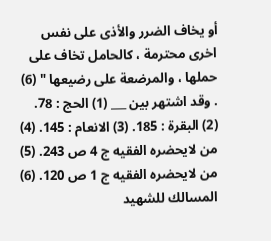أو يخاف الضرر والأذى على نفس اخرى محترمة ، كالحامل تخاف على حملها ، والمرضعة على رضيعها " (6) . وقد اشتهر بين ___ (1) الحج : 78. (2) البقرة : 185. (3) الانعام : 145. (4) من لايحضره الفقيه ج 4 ص 243. (5) من لايحضره الفقيه ج 1 ص 120. (6) المسالك للشهيد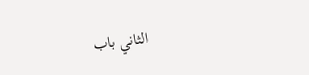الثاني باب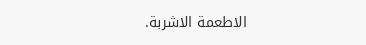الاطعمة الاشربة.